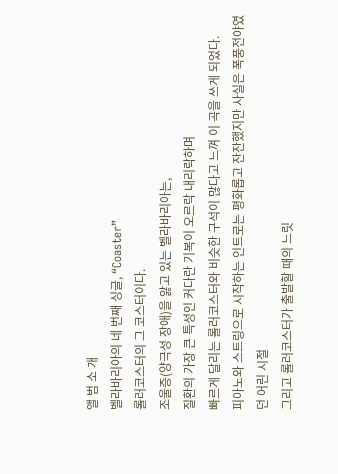앨 범 소 개
벨라바리아의 네 번째 싱글, “Coaster”
롤러코스터의 그 코스터이다.
조울증(양극성 장애)을 앓고 있는 벨라바리아는,
질환의 가장 큰 특성인 커다란 기복이 오르락 내리락하며
빠르게 달리는 롤러코스터와 비슷한 구석이 많다고 느껴 이 곡을 쓰게 되었다.
피아노와 스트링으로 시작하는 인트로는 평화롭고 잔잔했지만 사실은 폭풍전야였던 어린 시절
그리고 롤러코스터가 출발할 때의 느릿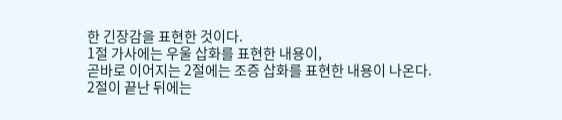한 긴장감을 표현한 것이다.
1절 가사에는 우울 삽화를 표현한 내용이,
곧바로 이어지는 2절에는 조증 삽화를 표현한 내용이 나온다.
2절이 끝난 뒤에는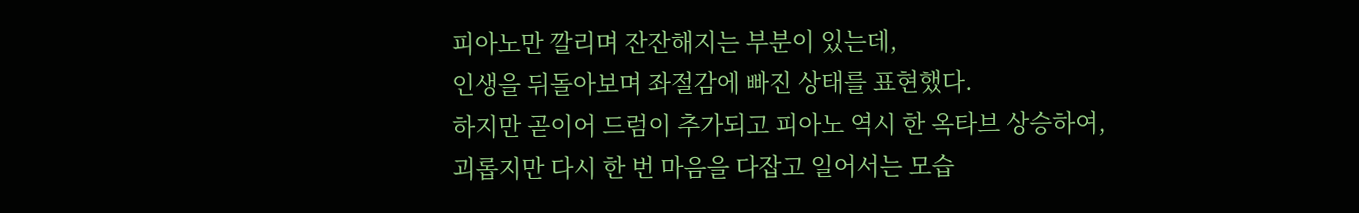피아노만 깔리며 잔잔해지는 부분이 있는데,
인생을 뒤돌아보며 좌절감에 빠진 상태를 표현했다.
하지만 곧이어 드럼이 추가되고 피아노 역시 한 옥타브 상승하여,
괴롭지만 다시 한 번 마음을 다잡고 일어서는 모습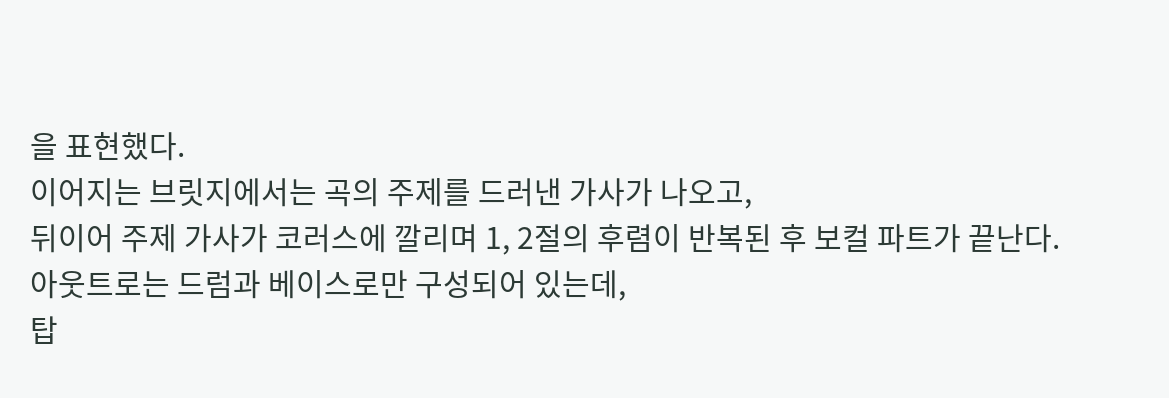을 표현했다.
이어지는 브릿지에서는 곡의 주제를 드러낸 가사가 나오고,
뒤이어 주제 가사가 코러스에 깔리며 1, 2절의 후렴이 반복된 후 보컬 파트가 끝난다.
아웃트로는 드럼과 베이스로만 구성되어 있는데,
탑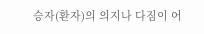승자(환자)의 의지나 다짐이 어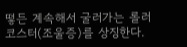떻든 계속해서 굴러가는 롤러코스터(조울증)를 상징한다.